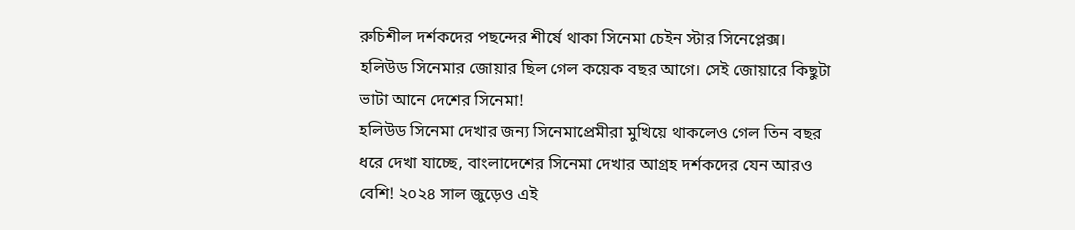রুচিশীল দর্শকদের পছন্দের শীর্ষে থাকা সিনেমা চেইন স্টার সিনেপ্লেক্স। হলিউড সিনেমার জোয়ার ছিল গেল কয়েক বছর আগে। সেই জোয়ারে কিছুটা ভাটা আনে দেশের সিনেমা!
হলিউড সিনেমা দেখার জন্য সিনেমাপ্রেমীরা মুখিয়ে থাকলেও গেল তিন বছর ধরে দেখা যাচ্ছে, বাংলাদেশের সিনেমা দেখার আগ্রহ দর্শকদের যেন আরও বেশি! ২০২৪ সাল জুড়েও এই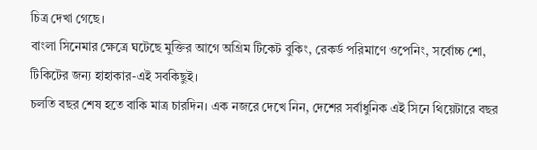চিত্র দেখা গেছে।
বাংলা সিনেমার ক্ষেত্রে ঘটেছে মুক্তির আগে অগ্রিম টিকেট বুকিং, রেকর্ড পরিমাণে ওপেনিং, সর্বোচ্চ শো, টিকিটের জন্য হাহাকার-এই সবকিছুই।
চলতি বছর শেষ হতে বাকি মাত্র চারদিন। এক নজরে দেখে নিন, দেশের সর্বাধুনিক এই সিনে থিয়েটারে বছর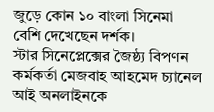জুড়ে কোন ১০ বাংলা সিনেমা বেশি দেখেছেন দর্শক।
স্টার সিনেপ্লেক্সের জৈষ্ঠ্য বিপণন কর্মকর্তা মেজবাহ আহমেদ চ্যানেল আই অনলাইনকে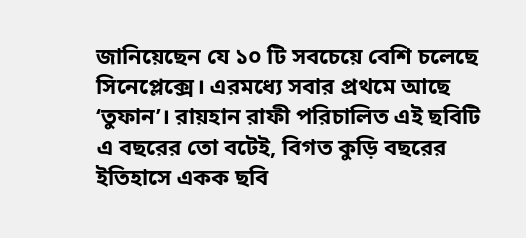জানিয়েছেন যে ১০ টি সবচেয়ে বেশি চলেছে সিনেপ্লেক্সে। এরমধ্যে সবার প্রথমে আছে ‘তুফান’। রায়হান রাফী পরিচালিত এই ছবিটি এ বছরের তো বটেই, বিগত কুড়ি বছরের ইতিহাসে একক ছবি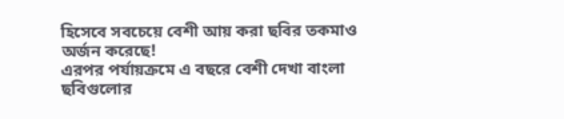হিসেবে সবচেয়ে বেশী আয় করা ছবির তকমাও অর্জন করেছে!
এরপর পর্যায়ক্রমে এ বছরে বেশী দেখা বাংলা ছবিগুলোর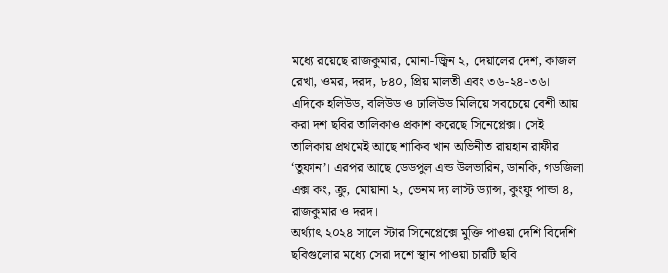মধ্যে রয়েছে রাজকুমার, মোনা-জ্বিন ২, দেয়ালের দেশ, কাজল রেখা, ওমর, দরদ, ৮৪০, প্রিয় মালতী এবং ৩৬-২৪-৩৬।
এদিকে হলিউড, বলিউড ও ঢালিউড মিলিয়ে সবচেয়ে বেশী আয় করা দশ ছবির তালিকাও প্রকাশ করেছে সিনেপ্লেক্স। সেই তালিকায় প্রথমেই আছে শাকিব খান অভিনীত রায়হান রাফীর ‘তুফান’। এরপর আছে ডেডপুল এন্ড উলভারিন, ডানকি, গডজিলা এক্স কং, ক্রু, মোয়ানা ২, ভেনম দ্য লাস্ট ড্যান্স, কুংফু পান্ডা ৪, রাজকুমার ও দরদ।
অর্থ্যাৎ ২০২৪ সালে স্টার সিনেপ্লেক্সে মুক্তি পাওয়া দেশি বিদেশি ছবিগুলোর মধ্যে সেরা দশে স্থান পাওয়া চারটি ছবি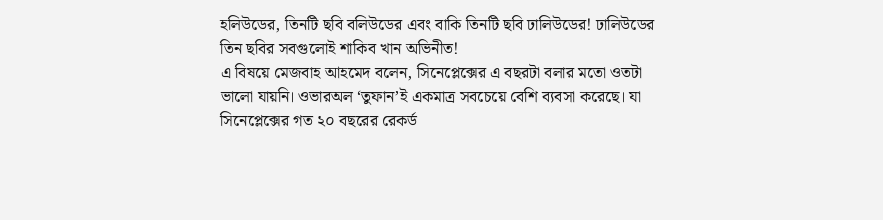হলিউডের, তিনটি ছবি বলিউডের এবং বাকি তিনটি ছবি ঢালিউডের! ঢালিউডের তিন ছবির সবগুলোই শাকিব খান অভিনীত!
এ বিষয়ে মেজবাহ আহমেদ বলেন, সিনেপ্লেক্সের এ বছরটা বলার মতো ওতটা ভালো যায়নি। ওভারঅল ‘তুফান’ই একমাত্র সবচেয়ে বেশি ব্যবসা করেছে। যা সিনেপ্লেক্সের গত ২০ বছরের রেকর্ড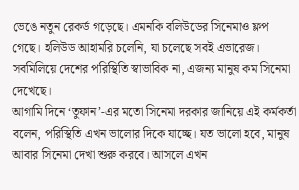ভেঙে নতুন রেকর্ড গড়েছে। এমনকি বলিউডের সিনেমাও ফ্লপ গেছে। হলিউড আহামরি চলেনি, যা চলেছে সবই এভারেজ। সবমিলিয়ে দেশের পরিস্থিতি স্বাভাবিক না, এজন্য মানুষ কম সিনেমা দেখেছে।
আগামি দিনে ‘তুফান’-এর মতো সিনেমা দরকার জানিয়ে এই কর্মকর্তা বলেন, পরিস্থিতি এখন ভালোর দিকে যাচ্ছে। যত ভালো হবে, মানুষ আবার সিনেমা দেখা শুরু করবে। আসলে এখন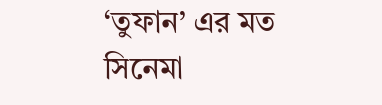‘তুফান’ এর মত সিনেমা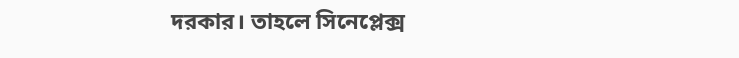দরকার। তাহলে সিনেপ্লেক্স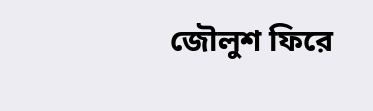জৌলুশ ফিরে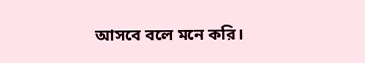আসবে বলে মনে করি।